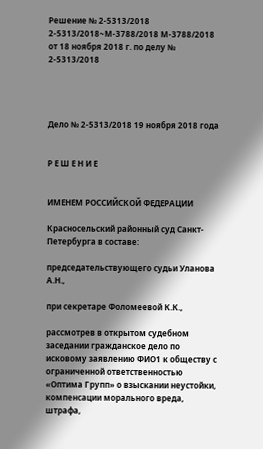Решение № 2-5313/2018 2-5313/2018~М-3788/2018 М-3788/2018 от 18 ноября 2018 г. по делу № 2-5313/2018




Дело № 2-5313/2018 19 ноября 2018 года


Р Е Ш Е Н И Е


ИМЕНЕМ РОССИЙСКОЙ ФЕДЕРАЦИИ

Красносельский районный суд Санкт-Петербурга в составе:

председательствующего судьи Уланова А.Н.,

при секретаре Фоломеевой К.К.,

рассмотрев в открытом судебном заседании гражданское дело по исковому заявлению ФИО1 к обществу с ограниченной ответственностью «Оптима Групп» о взыскании неустойки, компенсации морального вреда, штрафа,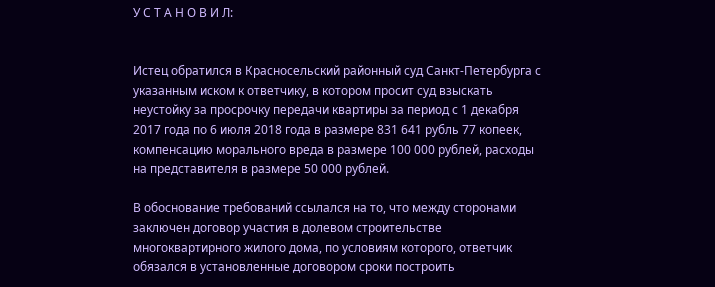У С Т А Н О В И Л:


Истец обратился в Красносельский районный суд Санкт-Петербурга с указанным иском к ответчику, в котором просит суд взыскать неустойку за просрочку передачи квартиры за период с 1 декабря 2017 года по 6 июля 2018 года в размере 831 641 рубль 77 копеек, компенсацию морального вреда в размере 100 000 рублей, расходы на представителя в размере 50 000 рублей.

В обоснование требований ссылался на то, что между сторонами заключен договор участия в долевом строительстве многоквартирного жилого дома, по условиям которого, ответчик обязался в установленные договором сроки построить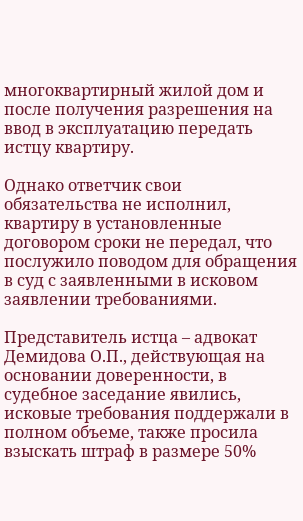многоквартирный жилой дом и после получения разрешения на ввод в эксплуатацию передать истцу квартиру.

Однако ответчик свои обязательства не исполнил, квартиру в установленные договором сроки не передал, что послужило поводом для обращения в суд с заявленными в исковом заявлении требованиями.

Представитель истца – адвокат Демидова О.П., действующая на основании доверенности, в судебное заседание явились, исковые требования поддержали в полном объеме, также просила взыскать штраф в размере 50%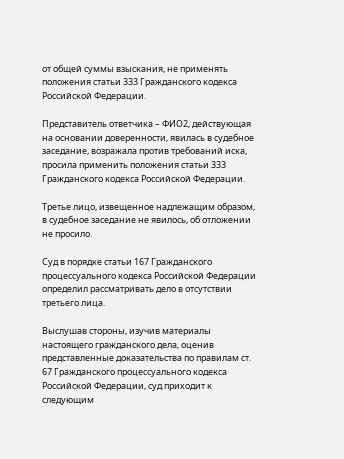от общей суммы взыскания, не применять положения статьи 333 Гражданского кодекса Российской Федерации.

Представитель ответчика – ФИО2, действующая на основании доверенности, явилась в судебное заседание, возражала против требований иска, просила применить положения статьи 333 Гражданского кодекса Российской Федерации.

Третье лицо, извещенное надлежащим образом, в судебное заседание не явилось, об отложении не просило.

Суд в порядке статьи 167 Гражданского процессуального кодекса Российской Федерации определил рассматривать дело в отсутствии третьего лица.

Выслушав стороны, изучив материалы настоящего гражданского дела, оценив представленные доказательства по правилам ст. 67 Гражданского процессуального кодекса Российской Федерации, суд приходит к следующим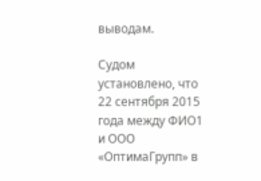выводам.

Судом установлено, что 22 сентября 2015 года между ФИО1 и ООО «ОптимаГрупп» в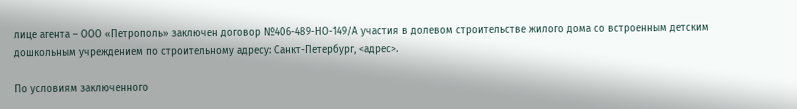лице агента – ООО «Петрополь» заключен договор №406-489-НО-149/А участия в долевом строительстве жилого дома со встроенным детским дошкольным учреждением по строительному адресу: Санкт-Петербург, <адрес>.

По условиям заключенного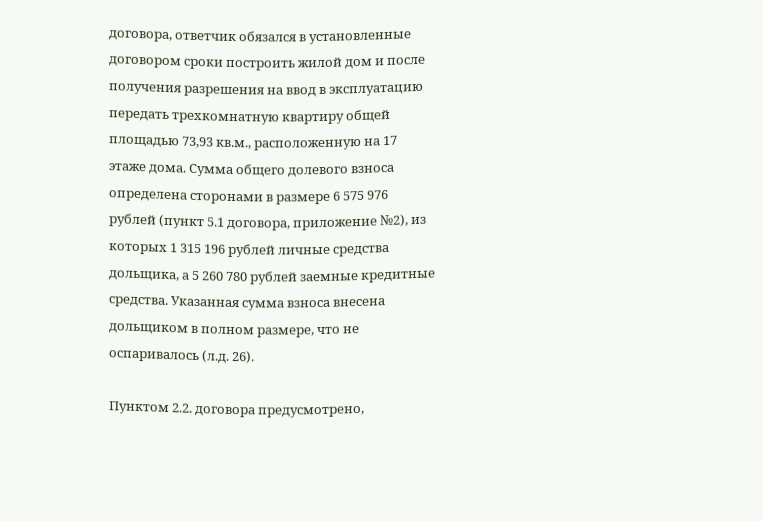договора, ответчик обязался в установленные договором сроки построить жилой дом и после получения разрешения на ввод в эксплуатацию передать трехкомнатную квартиру общей площадью 73,93 кв.м., расположенную на 17 этаже дома. Сумма общего долевого взноса определена сторонами в размере 6 575 976 рублей (пункт 5.1 договора, приложение №2), из которых 1 315 196 рублей личные средства дольщика, а 5 260 780 рублей заемные кредитные средства. Указанная сумма взноса внесена дольщиком в полном размере, что не оспаривалось (л.д. 26).

Пунктом 2.2. договора предусмотрено,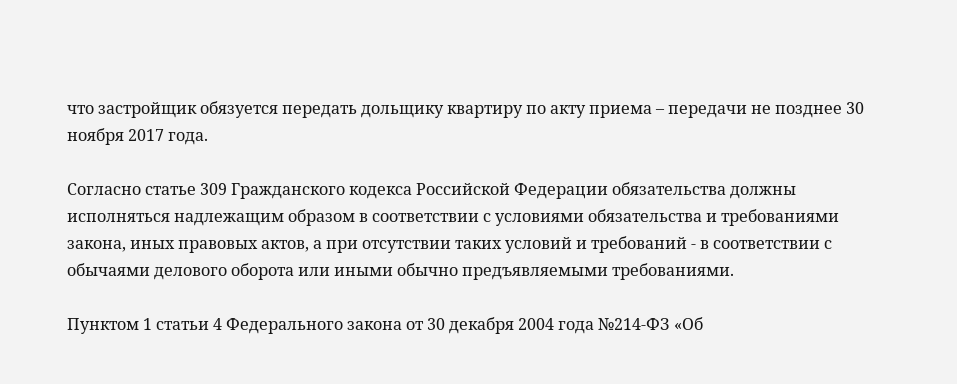что застройщик обязуется передать дольщику квартиру по акту приема – передачи не позднее 30 ноября 2017 года.

Согласно статье 309 Гражданского кодекса Российской Федерации обязательства должны исполняться надлежащим образом в соответствии с условиями обязательства и требованиями закона, иных правовых актов, а при отсутствии таких условий и требований - в соответствии с обычаями делового оборота или иными обычно предъявляемыми требованиями.

Пунктом 1 статьи 4 Федерального закона от 30 декабря 2004 года №214-ФЗ «Об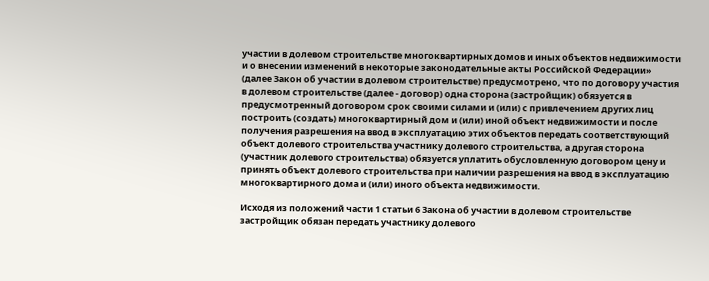участии в долевом строительстве многоквартирных домов и иных объектов недвижимости и о внесении изменений в некоторые законодательные акты Российской Федерации» (далее Закон об участии в долевом строительстве) предусмотрено, что по договору участия в долевом строительстве (далее - договор) одна сторона (застройщик) обязуется в предусмотренный договором срок своими силами и (или) с привлечением других лиц построить (создать) многоквартирный дом и (или) иной объект недвижимости и после получения разрешения на ввод в эксплуатацию этих объектов передать соответствующий объект долевого строительства участнику долевого строительства, а другая сторона (участник долевого строительства) обязуется уплатить обусловленную договором цену и принять объект долевого строительства при наличии разрешения на ввод в эксплуатацию многоквартирного дома и (или) иного объекта недвижимости.

Исходя из положений части 1 статьи 6 Закона об участии в долевом строительстве застройщик обязан передать участнику долевого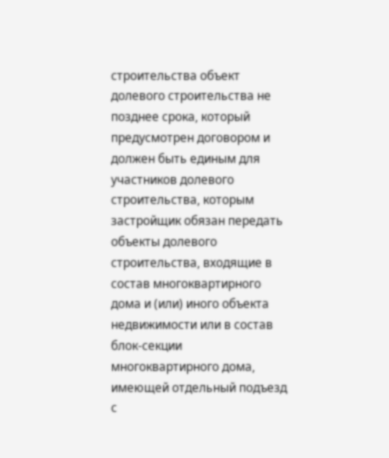строительства объект долевого строительства не позднее срока, который предусмотрен договором и должен быть единым для участников долевого строительства, которым застройщик обязан передать объекты долевого строительства, входящие в состав многоквартирного дома и (или) иного объекта недвижимости или в состав блок-секции многоквартирного дома, имеющей отдельный подъезд с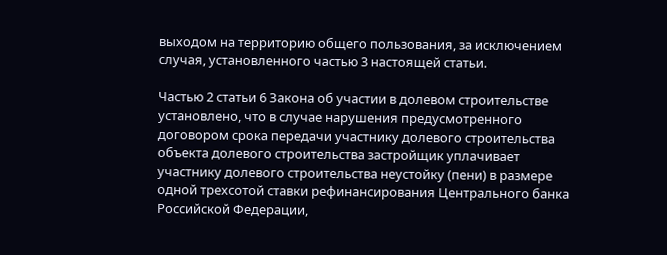выходом на территорию общего пользования, за исключением случая, установленного частью 3 настоящей статьи.

Частью 2 статьи 6 Закона об участии в долевом строительстве установлено, что в случае нарушения предусмотренного договором срока передачи участнику долевого строительства объекта долевого строительства застройщик уплачивает участнику долевого строительства неустойку (пени) в размере одной трехсотой ставки рефинансирования Центрального банка Российской Федерации,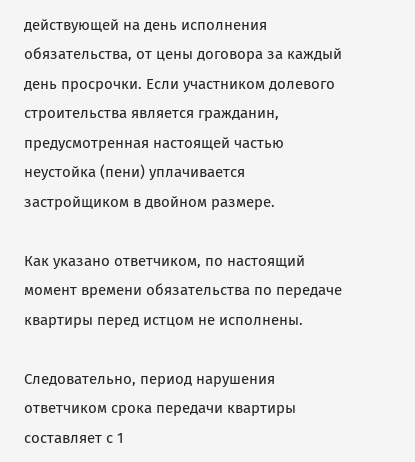действующей на день исполнения обязательства, от цены договора за каждый день просрочки. Если участником долевого строительства является гражданин, предусмотренная настоящей частью неустойка (пени) уплачивается застройщиком в двойном размере.

Как указано ответчиком, по настоящий момент времени обязательства по передаче квартиры перед истцом не исполнены.

Следовательно, период нарушения ответчиком срока передачи квартиры составляет с 1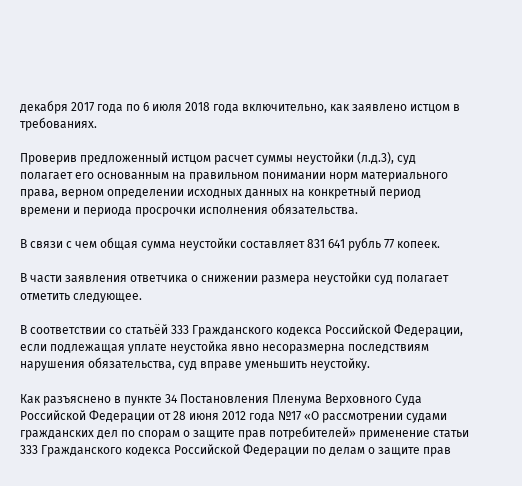декабря 2017 года по 6 июля 2018 года включительно, как заявлено истцом в требованиях.

Проверив предложенный истцом расчет суммы неустойки (л.д.3), суд полагает его основанным на правильном понимании норм материального права, верном определении исходных данных на конкретный период времени и периода просрочки исполнения обязательства.

В связи с чем общая сумма неустойки составляет 831 641 рубль 77 копеек.

В части заявления ответчика о снижении размера неустойки суд полагает отметить следующее.

В соответствии со статьёй 333 Гражданского кодекса Российской Федерации, если подлежащая уплате неустойка явно несоразмерна последствиям нарушения обязательства, суд вправе уменьшить неустойку.

Как разъяснено в пункте 34 Постановления Пленума Верховного Суда Российской Федерации от 28 июня 2012 года №17 «О рассмотрении судами гражданских дел по спорам о защите прав потребителей» применение статьи 333 Гражданского кодекса Российской Федерации по делам о защите прав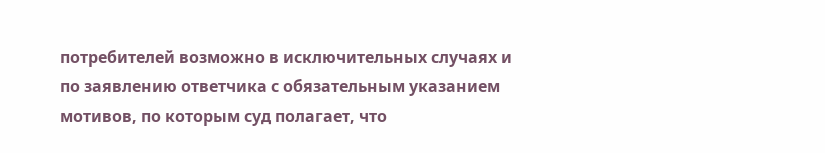потребителей возможно в исключительных случаях и по заявлению ответчика с обязательным указанием мотивов, по которым суд полагает, что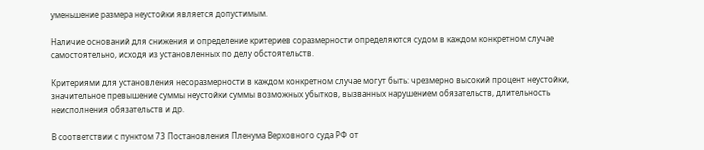уменьшение размера неустойки является допустимым.

Наличие оснований для снижения и определение критериев соразмерности определяются судом в каждом конкретном случае самостоятельно, исходя из установленных по делу обстоятельств.

Критериями для установления несоразмерности в каждом конкретном случае могут быть: чрезмерно высокий процент неустойки, значительное превышение суммы неустойки суммы возможных убытков, вызванных нарушением обязательств, длительность неисполнения обязательств и др.

В соответствии с пунктом 73 Постановления Пленума Верховного суда РФ от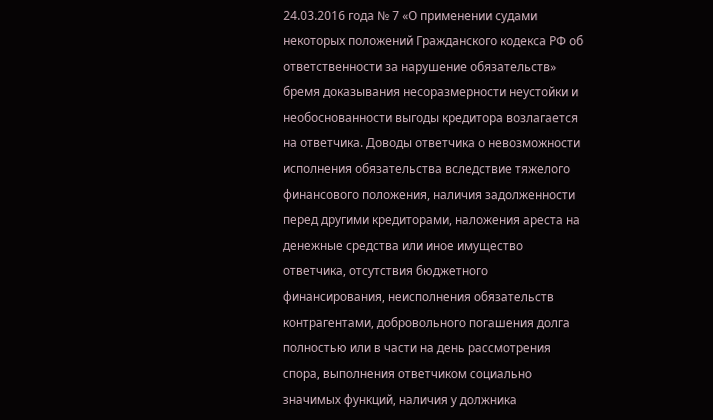24.03.2016 года № 7 «О применении судами некоторых положений Гражданского кодекса РФ об ответственности за нарушение обязательств» бремя доказывания несоразмерности неустойки и необоснованности выгоды кредитора возлагается на ответчика. Доводы ответчика о невозможности исполнения обязательства вследствие тяжелого финансового положения, наличия задолженности перед другими кредиторами, наложения ареста на денежные средства или иное имущество ответчика, отсутствия бюджетного финансирования, неисполнения обязательств контрагентами, добровольного погашения долга полностью или в части на день рассмотрения спора, выполнения ответчиком социально значимых функций, наличия у должника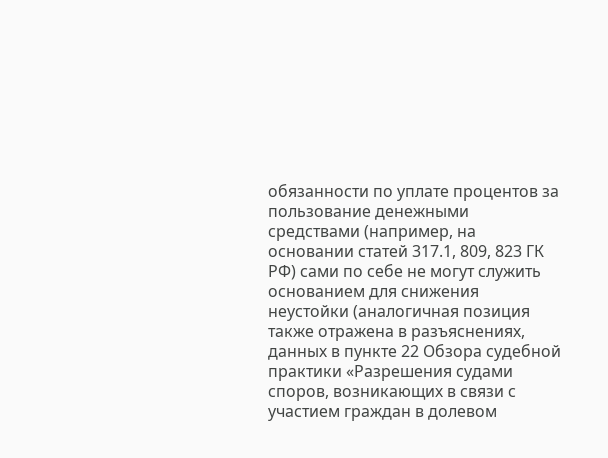обязанности по уплате процентов за пользование денежными средствами (например, на основании статей 317.1, 809, 823 ГК РФ) сами по себе не могут служить основанием для снижения неустойки (аналогичная позиция также отражена в разъяснениях, данных в пункте 22 Обзора судебной практики «Разрешения судами споров, возникающих в связи с участием граждан в долевом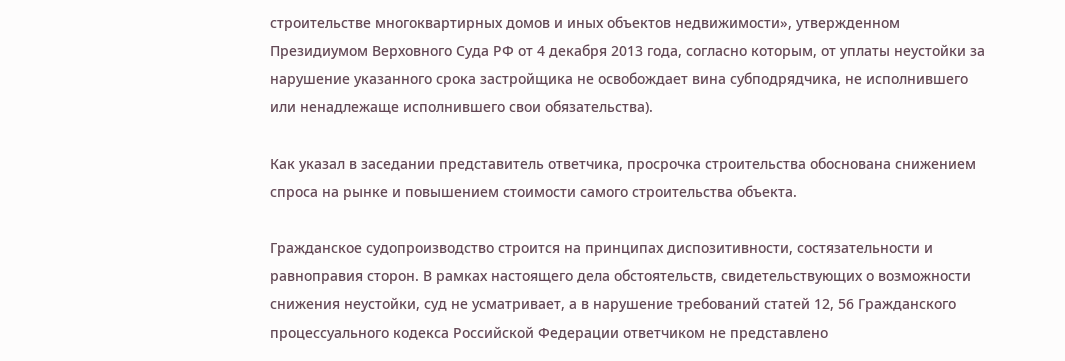строительстве многоквартирных домов и иных объектов недвижимости», утвержденном Президиумом Верховного Суда РФ от 4 декабря 2013 года, согласно которым, от уплаты неустойки за нарушение указанного срока застройщика не освобождает вина субподрядчика, не исполнившего или ненадлежаще исполнившего свои обязательства).

Как указал в заседании представитель ответчика, просрочка строительства обоснована снижением спроса на рынке и повышением стоимости самого строительства объекта.

Гражданское судопроизводство строится на принципах диспозитивности, состязательности и равноправия сторон. В рамках настоящего дела обстоятельств, свидетельствующих о возможности снижения неустойки, суд не усматривает, а в нарушение требований статей 12, 56 Гражданского процессуального кодекса Российской Федерации ответчиком не представлено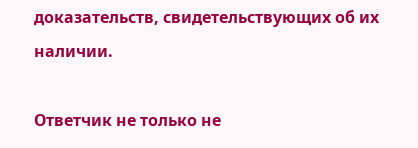доказательств, свидетельствующих об их наличии.

Ответчик не только не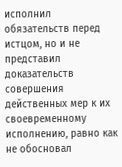исполнил обязательств перед истцом, но и не представил доказательств совершения действенных мер к их своевременному исполнению, равно как не обосновал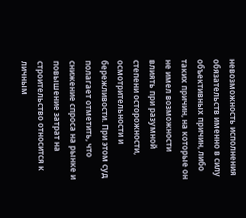невозможность исполнения обязательств именно в силу объективных причин, либо таких причин, на которые он не имел возможности влиять при разумной степени осторожности, осмотрительности и бережливости. При этом суд полагает отметить, что снижение спроса на рынке и повышение затрат на строительство относится к личным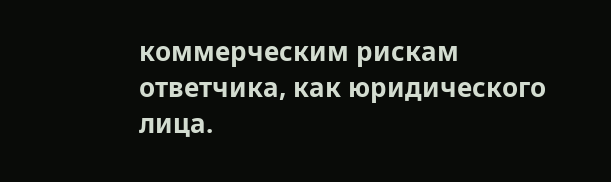коммерческим рискам ответчика, как юридического лица.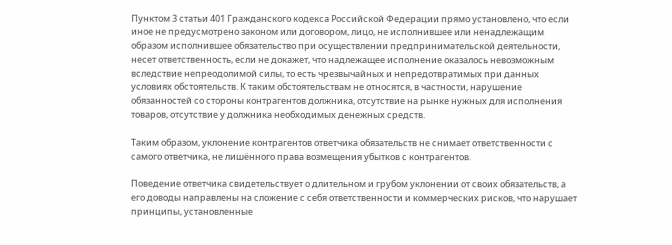Пунктом 3 статьи 401 Гражданского кодекса Российской Федерации прямо установлено, что если иное не предусмотрено законом или договором, лицо, не исполнившее или ненадлежащим образом исполнившее обязательство при осуществлении предпринимательской деятельности, несет ответственность, если не докажет, что надлежащее исполнение оказалось невозможным вследствие непреодолимой силы, то есть чрезвычайных и непредотвратимых при данных условиях обстоятельств. К таким обстоятельствам не относятся, в частности, нарушение обязанностей со стороны контрагентов должника, отсутствие на рынке нужных для исполнения товаров, отсутствие у должника необходимых денежных средств.

Таким образом, уклонение контрагентов ответчика обязательств не снимает ответственности с самого ответчика, не лишённого права возмещения убытков с контрагентов.

Поведение ответчика свидетельствует о длительном и грубом уклонении от своих обязательств, а его доводы направлены на сложение с себя ответственности и коммерческих рисков, что нарушает принципы, установленные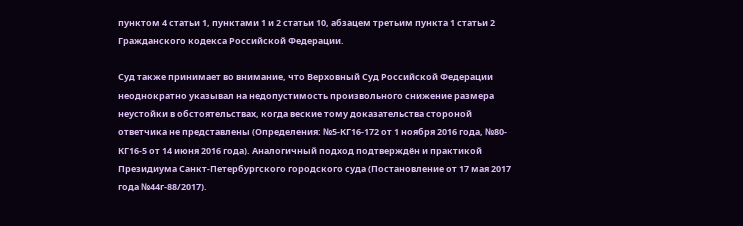пунктом 4 статьи 1, пунктами 1 и 2 статьи 10, абзацем третьим пункта 1 статьи 2 Гражданского кодекса Российской Федерации.

Суд также принимает во внимание, что Верховный Суд Российской Федерации неоднократно указывал на недопустимость произвольного снижение размера неустойки в обстоятельствах, когда веские тому доказательства стороной ответчика не представлены (Определения: №5-КГ16-172 от 1 ноября 2016 года, №80-КГ16-5 от 14 июня 2016 года). Аналогичный подход подтверждён и практикой Президиума Санкт-Петербургского городского суда (Постановление от 17 мая 2017 года №44г-88/2017).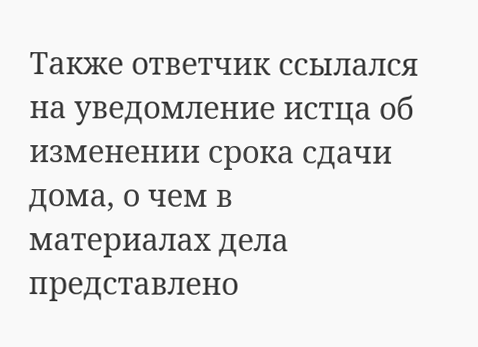Также ответчик ссылался на уведомление истца об изменении срока сдачи дома, о чем в материалах дела представлено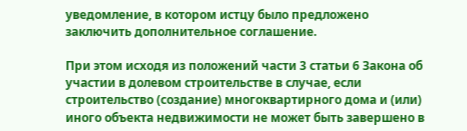уведомление, в котором истцу было предложено заключить дополнительное соглашение.

При этом исходя из положений части 3 статьи 6 Закона об участии в долевом строительстве в случае, если строительство (создание) многоквартирного дома и (или) иного объекта недвижимости не может быть завершено в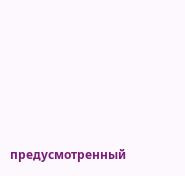предусмотренный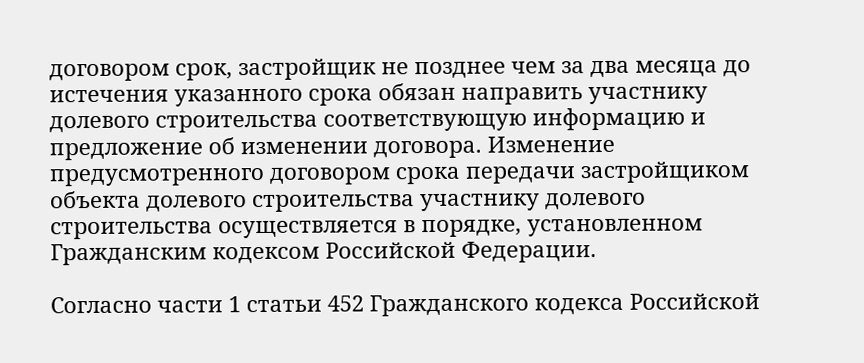договором срок, застройщик не позднее чем за два месяца до истечения указанного срока обязан направить участнику долевого строительства соответствующую информацию и предложение об изменении договора. Изменение предусмотренного договором срока передачи застройщиком объекта долевого строительства участнику долевого строительства осуществляется в порядке, установленном Гражданским кодексом Российской Федерации.

Согласно части 1 статьи 452 Гражданского кодекса Российской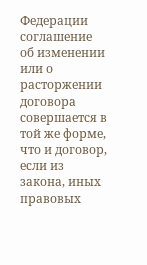Федерации соглашение об изменении или о расторжении договора совершается в той же форме, что и договор, если из закона, иных правовых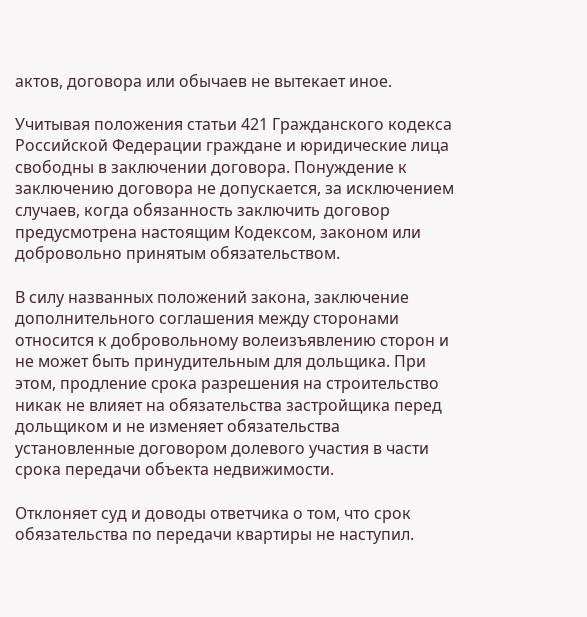актов, договора или обычаев не вытекает иное.

Учитывая положения статьи 421 Гражданского кодекса Российской Федерации граждане и юридические лица свободны в заключении договора. Понуждение к заключению договора не допускается, за исключением случаев, когда обязанность заключить договор предусмотрена настоящим Кодексом, законом или добровольно принятым обязательством.

В силу названных положений закона, заключение дополнительного соглашения между сторонами относится к добровольному волеизъявлению сторон и не может быть принудительным для дольщика. При этом, продление срока разрешения на строительство никак не влияет на обязательства застройщика перед дольщиком и не изменяет обязательства установленные договором долевого участия в части срока передачи объекта недвижимости.

Отклоняет суд и доводы ответчика о том, что срок обязательства по передачи квартиры не наступил.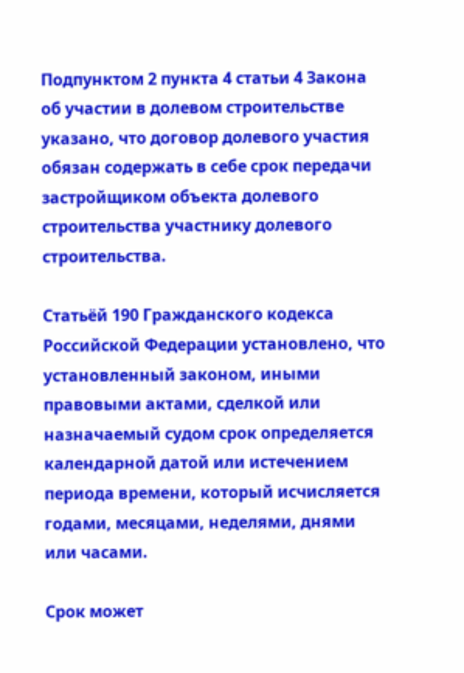Подпунктом 2 пункта 4 статьи 4 Закона об участии в долевом строительстве указано, что договор долевого участия обязан содержать в себе срок передачи застройщиком объекта долевого строительства участнику долевого строительства.

Статьёй 190 Гражданского кодекса Российской Федерации установлено, что установленный законом, иными правовыми актами, сделкой или назначаемый судом срок определяется календарной датой или истечением периода времени, который исчисляется годами, месяцами, неделями, днями или часами.

Срок может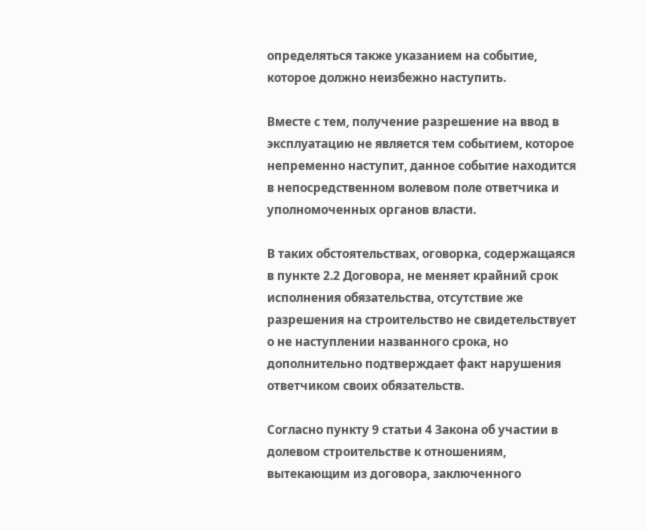определяться также указанием на событие, которое должно неизбежно наступить.

Вместе с тем, получение разрешение на ввод в эксплуатацию не является тем событием, которое непременно наступит, данное событие находится в непосредственном волевом поле ответчика и уполномоченных органов власти.

В таких обстоятельствах, оговорка, содержащаяся в пункте 2.2 Договора, не меняет крайний срок исполнения обязательства, отсутствие же разрешения на строительство не свидетельствует о не наступлении названного срока, но дополнительно подтверждает факт нарушения ответчиком своих обязательств.

Согласно пункту 9 статьи 4 Закона об участии в долевом строительстве к отношениям, вытекающим из договора, заключенного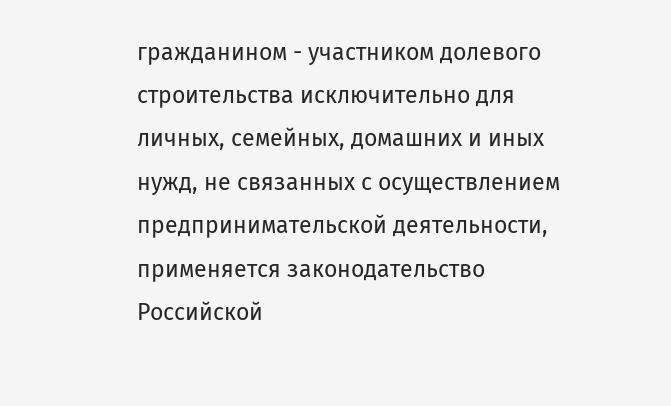гражданином - участником долевого строительства исключительно для личных, семейных, домашних и иных нужд, не связанных с осуществлением предпринимательской деятельности, применяется законодательство Российской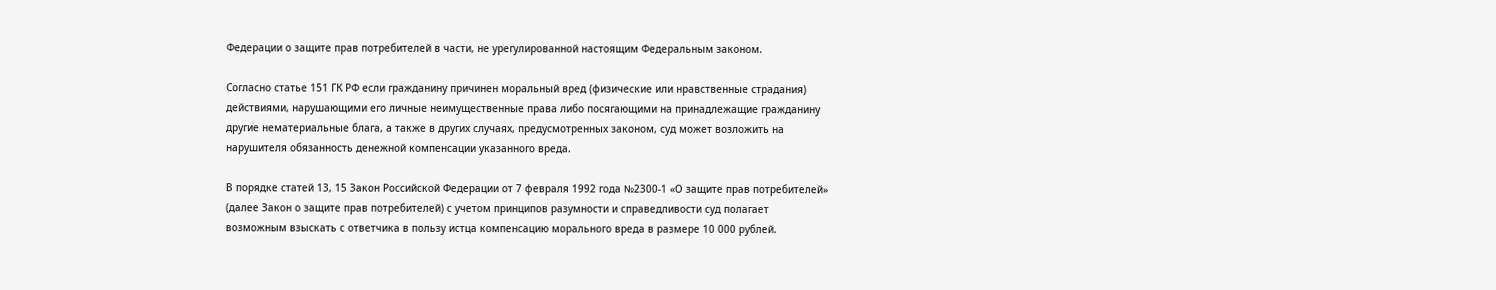Федерации о защите прав потребителей в части, не урегулированной настоящим Федеральным законом.

Согласно статье 151 ГК РФ если гражданину причинен моральный вред (физические или нравственные страдания) действиями, нарушающими его личные неимущественные права либо посягающими на принадлежащие гражданину другие нематериальные блага, а также в других случаях, предусмотренных законом, суд может возложить на нарушителя обязанность денежной компенсации указанного вреда.

В порядке статей 13, 15 Закон Российской Федерации от 7 февраля 1992 года №2300-1 «О защите прав потребителей» (далее Закон о защите прав потребителей) с учетом принципов разумности и справедливости суд полагает возможным взыскать с ответчика в пользу истца компенсацию морального вреда в размере 10 000 рублей.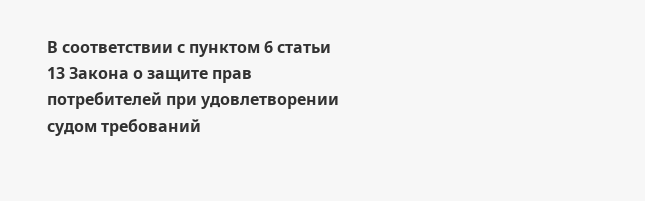В соответствии с пунктом 6 статьи 13 Закона о защите прав потребителей при удовлетворении судом требований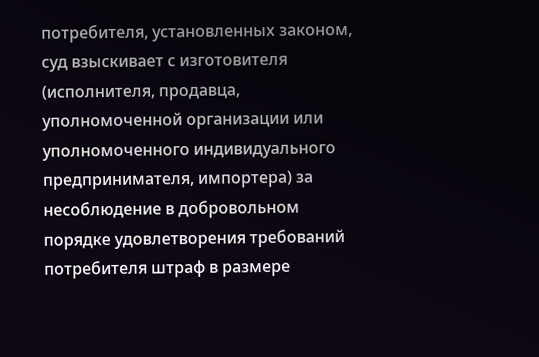потребителя, установленных законом, суд взыскивает с изготовителя (исполнителя, продавца, уполномоченной организации или уполномоченного индивидуального предпринимателя, импортера) за несоблюдение в добровольном порядке удовлетворения требований потребителя штраф в размере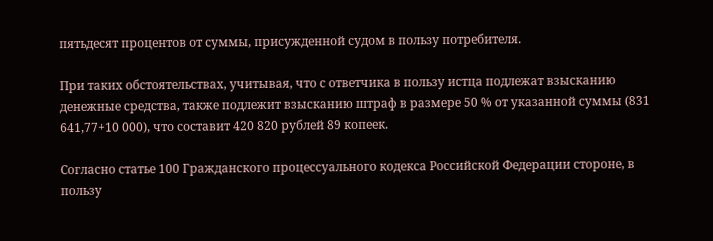пятьдесят процентов от суммы, присужденной судом в пользу потребителя.

При таких обстоятельствах, учитывая, что с ответчика в пользу истца подлежат взысканию денежные средства, также подлежит взысканию штраф в размере 50 % от указанной суммы (831 641,77+10 000), что составит 420 820 рублей 89 копеек.

Согласно статье 100 Гражданского процессуального кодекса Российской Федерации стороне, в пользу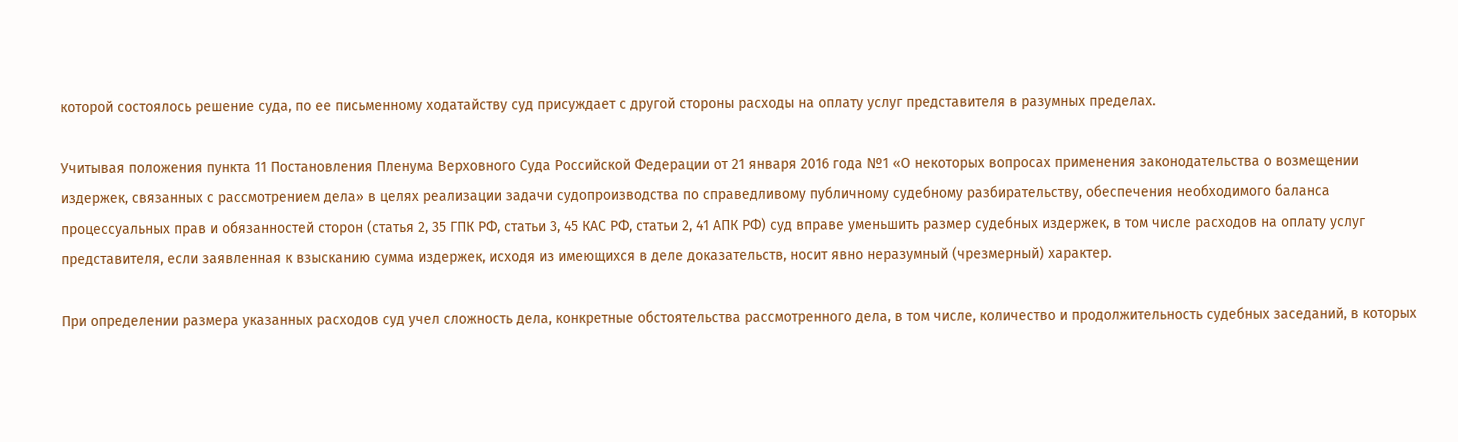которой состоялось решение суда, по ее письменному ходатайству суд присуждает с другой стороны расходы на оплату услуг представителя в разумных пределах.

Учитывая положения пункта 11 Постановления Пленума Верховного Суда Российской Федерации от 21 января 2016 года №1 «О некоторых вопросах применения законодательства о возмещении издержек, связанных с рассмотрением дела» в целях реализации задачи судопроизводства по справедливому публичному судебному разбирательству, обеспечения необходимого баланса процессуальных прав и обязанностей сторон (статья 2, 35 ГПК РФ, статьи 3, 45 КАС РФ, статьи 2, 41 АПК РФ) суд вправе уменьшить размер судебных издержек, в том числе расходов на оплату услуг представителя, если заявленная к взысканию сумма издержек, исходя из имеющихся в деле доказательств, носит явно неразумный (чрезмерный) характер.

При определении размера указанных расходов суд учел сложность дела, конкретные обстоятельства рассмотренного дела, в том числе, количество и продолжительность судебных заседаний, в которых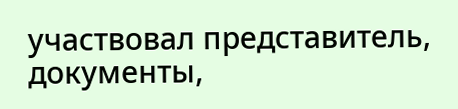участвовал представитель, документы,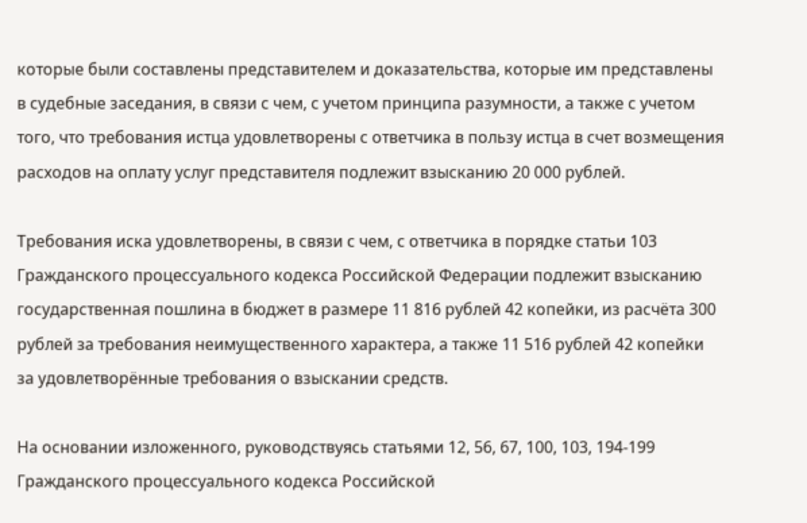которые были составлены представителем и доказательства, которые им представлены в судебные заседания, в связи с чем, с учетом принципа разумности, а также с учетом того, что требования истца удовлетворены с ответчика в пользу истца в счет возмещения расходов на оплату услуг представителя подлежит взысканию 20 000 рублей.

Требования иска удовлетворены, в связи с чем, с ответчика в порядке статьи 103 Гражданского процессуального кодекса Российской Федерации подлежит взысканию государственная пошлина в бюджет в размере 11 816 рублей 42 копейки, из расчёта 300 рублей за требования неимущественного характера, а также 11 516 рублей 42 копейки за удовлетворённые требования о взыскании средств.

На основании изложенного, руководствуясь статьями 12, 56, 67, 100, 103, 194-199 Гражданского процессуального кодекса Российской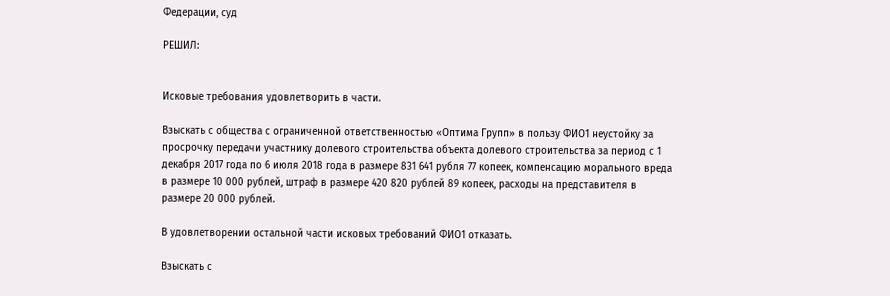Федерации, суд

РЕШИЛ:


Исковые требования удовлетворить в части.

Взыскать с общества с ограниченной ответственностью «Оптима Групп» в пользу ФИО1 неустойку за просрочку передачи участнику долевого строительства объекта долевого строительства за период с 1 декабря 2017 года по 6 июля 2018 года в размере 831 641 рубля 77 копеек, компенсацию морального вреда в размере 10 000 рублей, штраф в размере 420 820 рублей 89 копеек, расходы на представителя в размере 20 000 рублей.

В удовлетворении остальной части исковых требований ФИО1 отказать.

Взыскать с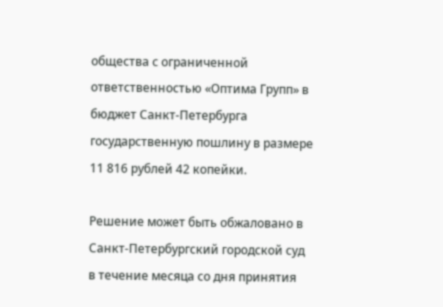общества с ограниченной ответственностью «Оптима Групп» в бюджет Санкт-Петербурга государственную пошлину в размере 11 816 рублей 42 копейки.

Решение может быть обжаловано в Санкт-Петербургский городской суд в течение месяца со дня принятия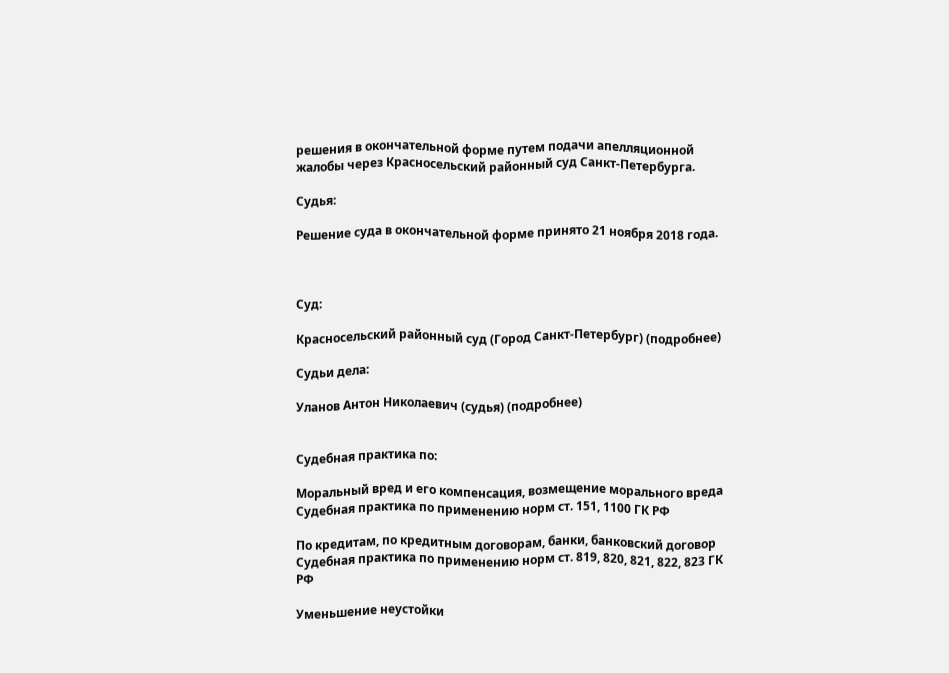решения в окончательной форме путем подачи апелляционной жалобы через Красносельский районный суд Санкт-Петербурга.

Судья:

Решение суда в окончательной форме принято 21 ноября 2018 года.



Суд:

Красносельский районный суд (Город Санкт-Петербург) (подробнее)

Судьи дела:

Уланов Антон Николаевич (судья) (подробнее)


Судебная практика по:

Моральный вред и его компенсация, возмещение морального вреда
Судебная практика по применению норм ст. 151, 1100 ГК РФ

По кредитам, по кредитным договорам, банки, банковский договор
Судебная практика по применению норм ст. 819, 820, 821, 822, 823 ГК РФ

Уменьшение неустойки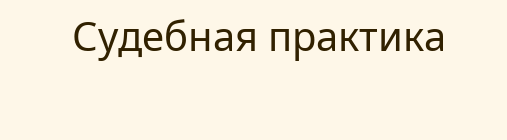Судебная практика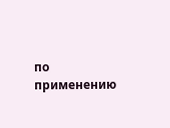по применению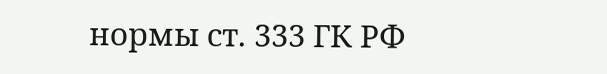нормы ст. 333 ГК РФ